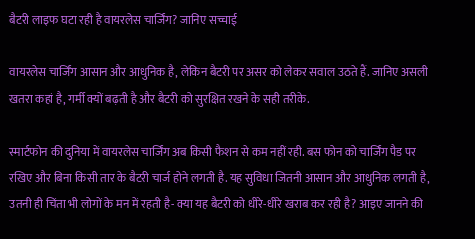बैटरी लाइफ घटा रही है वायरलेस चार्जिंग? जानिए सच्चाई

वायरलेस चार्जिंग आसान और आधुनिक है, लेकिन बैटरी पर असर को लेकर सवाल उठते हैं. जानिए असली खतरा कहां है, गर्मी क्यों बढ़ती है और बैटरी को सुरक्षित रखने के सही तरीके.

स्मार्टफोन की दुनिया में वायरलेस चार्जिंग अब किसी फैशन से कम नहीं रही. बस फोन को चार्जिंग पैड पर रखिए और बिना किसी तार के बैटरी चार्ज होने लगती है. यह सुविधा जितनी आसान और आधुनिक लगती है, उतनी ही चिंता भी लोगों के मन में रहती है- क्या यह बैटरी को धीरे-धीरे खराब कर रही है? आइए जानने की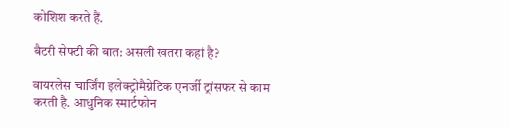कोशिश करते हैं.

बैटरी सेफ्टी की बात: असली खतरा कहां है?

वायरलेस चार्जिंग इलेक्ट्रोमैग्नेटिक एनर्जी ट्रांसफर से काम करती है. आधुनिक स्मार्टफोन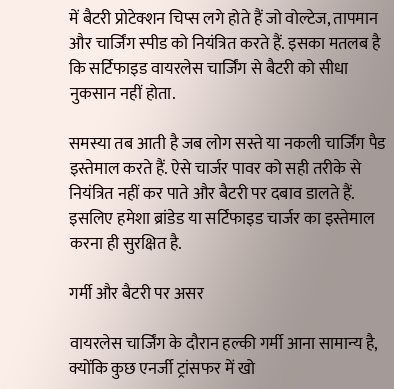में बैटरी प्रोटेक्शन चिप्स लगे होते हैं जो वोल्टेज, तापमान और चार्जिंग स्पीड को नियंत्रित करते हैं. इसका मतलब है कि सर्टिफाइड वायरलेस चार्जिंग से बैटरी को सीधा नुकसान नहीं होता.

समस्या तब आती है जब लोग सस्ते या नकली चार्जिंग पैड इस्तेमाल करते हैं. ऐसे चार्जर पावर को सही तरीके से नियंत्रित नहीं कर पाते और बैटरी पर दबाव डालते हैं. इसलिए हमेशा ब्रांडेड या सर्टिफाइड चार्जर का इस्तेमाल करना ही सुरक्षित है.

गर्मी और बैटरी पर असर

वायरलेस चार्जिंग के दौरान हल्की गर्मी आना सामान्य है, क्योंकि कुछ एनर्जी ट्रांसफर में खो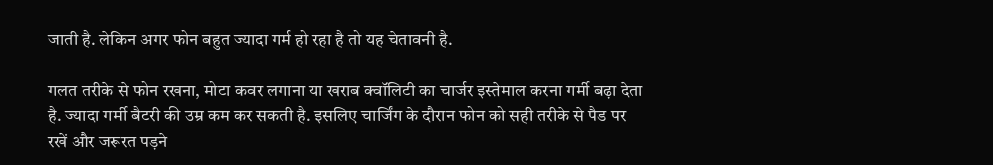जाती है. लेकिन अगर फोन बहुत ज्यादा गर्म हो रहा है तो यह चेतावनी है.

गलत तरीके से फोन रखना, मोटा कवर लगाना या खराब क्वॉलिटी का चार्जर इस्तेमाल करना गर्मी बढ़ा देता है. ज्यादा गर्मी बैटरी की उम्र कम कर सकती है. इसलिए चार्जिंग के दौरान फोन को सही तरीके से पैड पर रखें और जरूरत पड़ने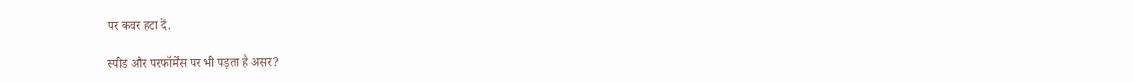पर कवर हटा दें.

स्पीड और परफॉर्मेंस पर भी पड़ता है असर?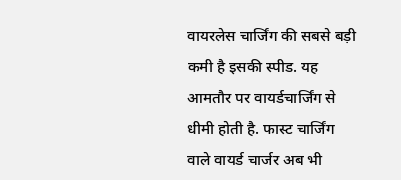वायरलेस चार्जिंग की सबसे बड़ी कमी है इसकी स्पीड. यह आमतौर पर वायर्डचार्जिंग से धीमी होती है. फास्ट चार्जिंग वाले वायर्ड चार्जर अब भी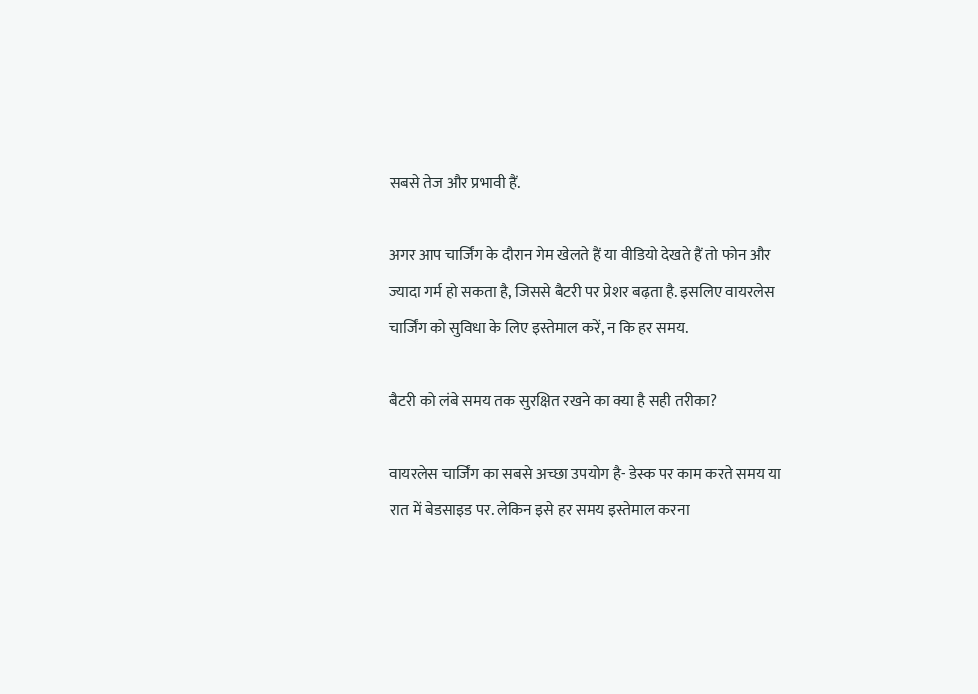सबसे तेज और प्रभावी हैं.

अगर आप चार्जिंग के दौरान गेम खेलते हैं या वीडियो देखते हैं तो फोन और ज्यादा गर्म हो सकता है, जिससे बैटरी पर प्रेशर बढ़ता है. इसलिए वायरलेस चार्जिंग को सुविधा के लिए इस्तेमाल करें, न कि हर समय.

बैटरी को लंबे समय तक सुरक्षित रखने का क्या है सही तरीका?

वायरलेस चार्जिंग का सबसे अच्छा उपयोग है- डेस्क पर काम करते समय या रात में बेडसाइड पर. लेकिन इसे हर समय इस्तेमाल करना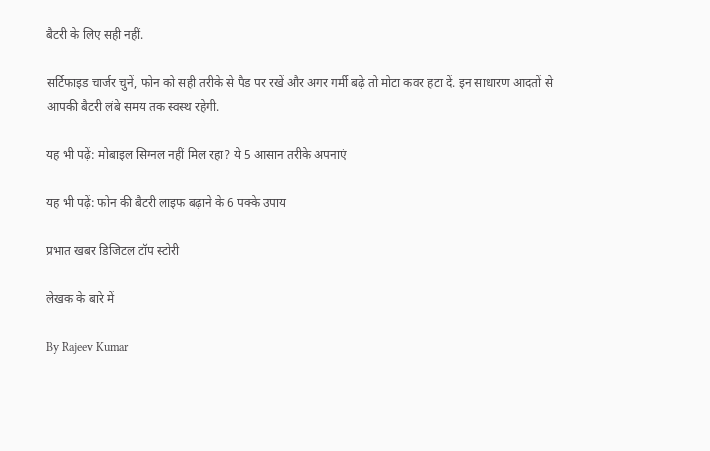बैटरी के लिए सही नहीं.

सर्टिफाइड चार्जर चुनें, फोन को सही तरीके से पैड पर रखें और अगर गर्मी बढ़े तो मोटा कवर हटा दें. इन साधारण आदतों से आपकी बैटरी लंबे समय तक स्वस्थ रहेगी.

यह भी पढ़ें: मोबाइल सिग्नल नहीं मिल रहा? ये 5 आसान तरीके अपनाएं

यह भी पढ़ें: फोन की बैटरी लाइफ बढ़ाने के 6 पक्के उपाय

प्रभात खबर डिजिटल टॉप स्टोरी

लेखक के बारे में

By Rajeev Kumar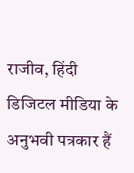राजीव, हिंदी डिजिटल मीडिया के अनुभवी पत्रकार हैं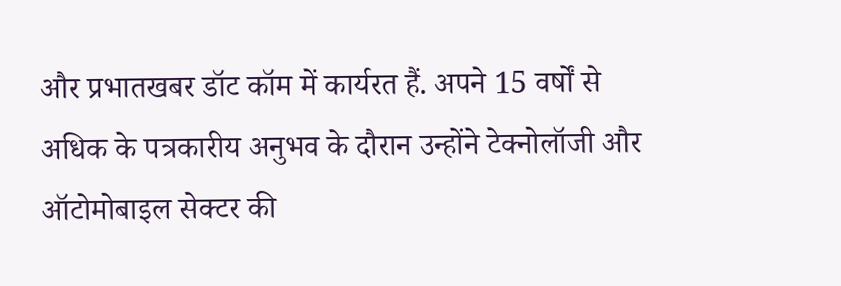और प्रभातखबर डॉट कॉम में कार्यरत हैं. अपने 15 वर्षों से अधिक के पत्रकारीय अनुभव के दौरान उन्होंने टेक्नोलॉजी और ऑटोमोबाइल सेक्टर की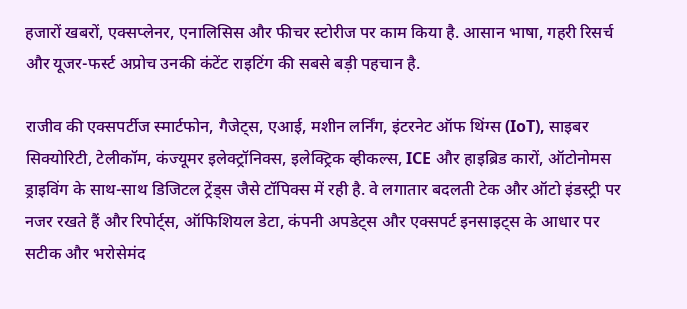हजारों खबरों, एक्सप्लेनर, एनालिसिस और फीचर स्टोरीज पर काम किया है. आसान भाषा, गहरी रिसर्च और यूजर-फर्स्ट अप्रोच उनकी कंटेंट राइटिंग की सबसे बड़ी पहचान है.

राजीव की एक्सपर्टीज स्मार्टफोन, गैजेट्स, एआई, मशीन लर्निंग, इंटरनेट ऑफ थिंग्स (IoT), साइबर सिक्योरिटी, टेलीकॉम, कंज्यूमर इलेक्ट्रॉनिक्स, इलेक्ट्रिक व्हीकल्स, ICE और हाइब्रिड कारों, ऑटोनोमस ड्राइविंग के साथ-साथ डिजिटल ट्रेंड्स जैसे टॉपिक्स में रही है. वे लगातार बदलती टेक और ऑटो इंडस्ट्री पर नजर रखते हैं और रिपोर्ट्स, ऑफिशियल डेटा, कंपनी अपडेट्स और एक्सपर्ट इनसाइट्स के आधार पर सटीक और भरोसेमंद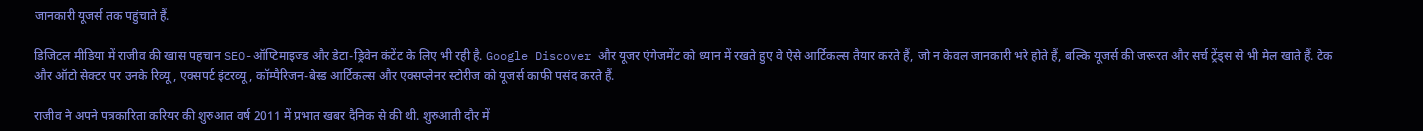जानकारी यूजर्स तक पहुंचाते हैं.

डिजिटल मीडिया में राजीव की खास पहचान SEO-ऑप्टिमाइज्ड और डेटा-ड्रिवेन कंटेंट के लिए भी रही है. Google Discover और यूजर एंगेजमेंट को ध्यान में रखते हुए वे ऐसे आर्टिकल्स तैयार करते हैं, जो न केवल जानकारी भरे होते हैं, बल्कि यूजर्स की जरूरत और सर्च ट्रेंड्स से भी मेल खाते हैं. टेक और ऑटो सेक्टर पर उनके रिव्यू, एक्सपर्ट इंटरव्यू, कॉम्पैरिजन-बेस्ड आर्टिकल्स और एक्सप्लेनर स्टोरीज को यूजर्स काफी पसंद करते हैं.

राजीव ने अपने पत्रकारिता करियर की शुरुआत वर्ष 2011 में प्रभात खबर दैनिक से की थी. शुरुआती दौर में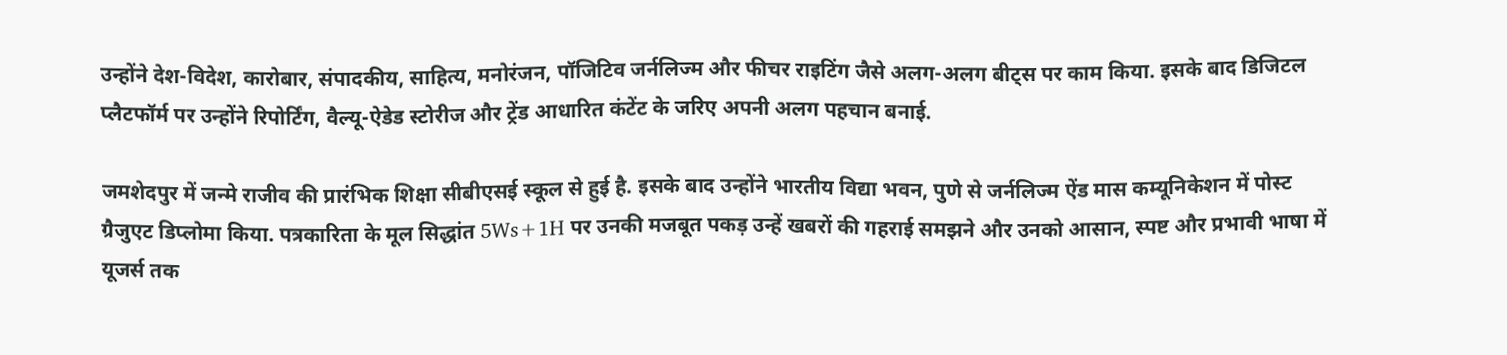उन्होंने देश-विदेश, कारोबार, संपादकीय, साहित्य, मनोरंजन, पॉजिटिव जर्नलिज्म और फीचर राइटिंग जैसे अलग-अलग बीट्स पर काम किया. इसके बाद डिजिटल प्लैटफॉर्म पर उन्होंने रिपोर्टिंग, वैल्यू-ऐडेड स्टोरीज और ट्रेंड आधारित कंटेंट के जरिए अपनी अलग पहचान बनाई.

जमशेदपुर में जन्मे राजीव की प्रारंभिक शिक्षा सीबीएसई स्कूल से हुई है. इसके बाद उन्होंने भारतीय विद्या भवन, पुणे से जर्नलिज्म ऐंड मास कम्यूनिकेशन में पोस्ट ग्रैजुएट डिप्लोमा किया. पत्रकारिता के मूल सिद्धांत 5Ws+1H पर उनकी मजबूत पकड़ उन्हें खबरों की गहराई समझने और उनको आसान, स्पष्ट और प्रभावी भाषा में यूजर्स तक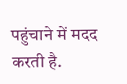पहुंचाने में मदद करती है.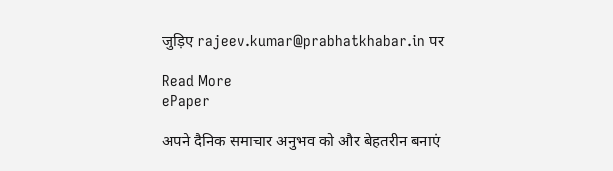जुड़िए rajeev.kumar@prabhatkhabar.in पर

Read More
ePaper

अपने दैनिक समाचार अनुभव को और बेहतरीन बनाएं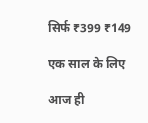सिर्फ ₹399 ₹149

एक साल के लिए

आज ही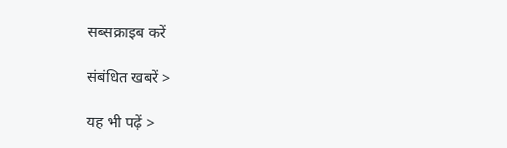सब्सक्राइब करें

संबंधित खबरें >

यह भी पढ़ें >